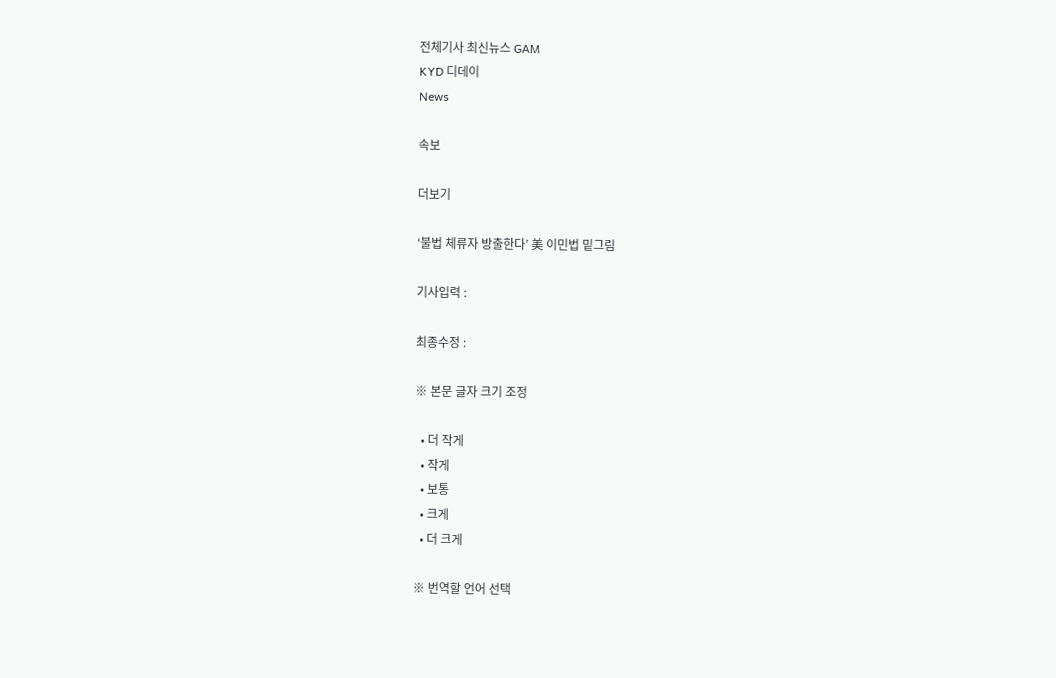전체기사 최신뉴스 GAM
KYD 디데이
News

속보

더보기

‘불법 체류자 방출한다’ 美 이민법 밑그림

기사입력 :

최종수정 :

※ 본문 글자 크기 조정

  • 더 작게
  • 작게
  • 보통
  • 크게
  • 더 크게

※ 번역할 언어 선택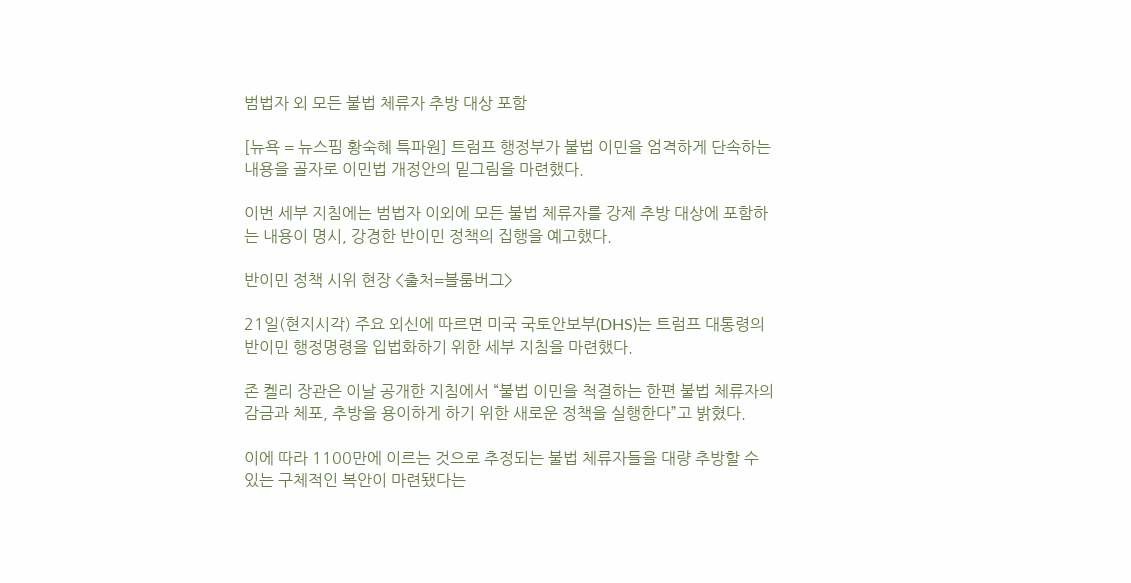범법자 외 모든 불법 체류자 추방 대상 포함

[뉴욕 = 뉴스핌 황숙혜 특파원] 트럼프 행정부가 불법 이민을 엄격하게 단속하는 내용을 골자로 이민법 개정안의 밑그림을 마련했다.

이번 세부 지침에는 범법자 이외에 모든 불법 체류자를 강제 추방 대상에 포함하는 내용이 명시, 강경한 반이민 정책의 집행을 예고했다.

반이민 정책 시위 현장 <출처=블룸버그>

21일(현지시각) 주요 외신에 따르면 미국 국토안보부(DHS)는 트럼프 대통령의 반이민 행정명령을 입법화하기 위한 세부 지침을 마련했다.

존 켈리 장관은 이날 공개한 지침에서 “불법 이민을 척결하는 한편 불법 체류자의 감금과 체포, 추방을 용이하게 하기 위한 새로운 정책을 실행한다”고 밝혔다.

이에 따라 1100만에 이르는 것으로 추정되는 불법 체류자들을 대량 추방할 수 있는 구체적인 복안이 마련됐다는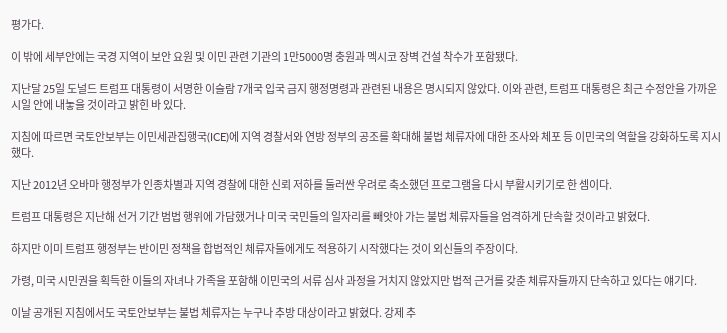평가다.

이 밖에 세부안에는 국경 지역이 보안 요원 및 이민 관련 기관의 1만5000명 충원과 멕시코 장벽 건설 착수가 포함됐다.

지난달 25일 도널드 트럼프 대통령이 서명한 이슬람 7개국 입국 금지 행정명령과 관련된 내용은 명시되지 않았다. 이와 관련, 트럼프 대통령은 최근 수정안을 가까운 시일 안에 내놓을 것이라고 밝힌 바 있다.

지침에 따르면 국토안보부는 이민세관집행국(ICE)에 지역 경찰서와 연방 정부의 공조를 확대해 불법 체류자에 대한 조사와 체포 등 이민국의 역할을 강화하도록 지시했다.

지난 2012년 오바마 행정부가 인종차별과 지역 경찰에 대한 신뢰 저하를 둘러싼 우려로 축소했던 프로그램을 다시 부활시키기로 한 셈이다.

트럼프 대통령은 지난해 선거 기간 범법 행위에 가담했거나 미국 국민들의 일자리를 빼앗아 가는 불법 체류자들을 엄격하게 단속할 것이라고 밝혔다.

하지만 이미 트럼프 행정부는 반이민 정책을 합법적인 체류자들에게도 적용하기 시작했다는 것이 외신들의 주장이다.

가령, 미국 시민권을 획득한 이들의 자녀나 가족을 포함해 이민국의 서류 심사 과정을 거치지 않았지만 법적 근거를 갖춘 체류자들까지 단속하고 있다는 얘기다.

이날 공개된 지침에서도 국토안보부는 불법 체류자는 누구나 추방 대상이라고 밝혔다. 강제 추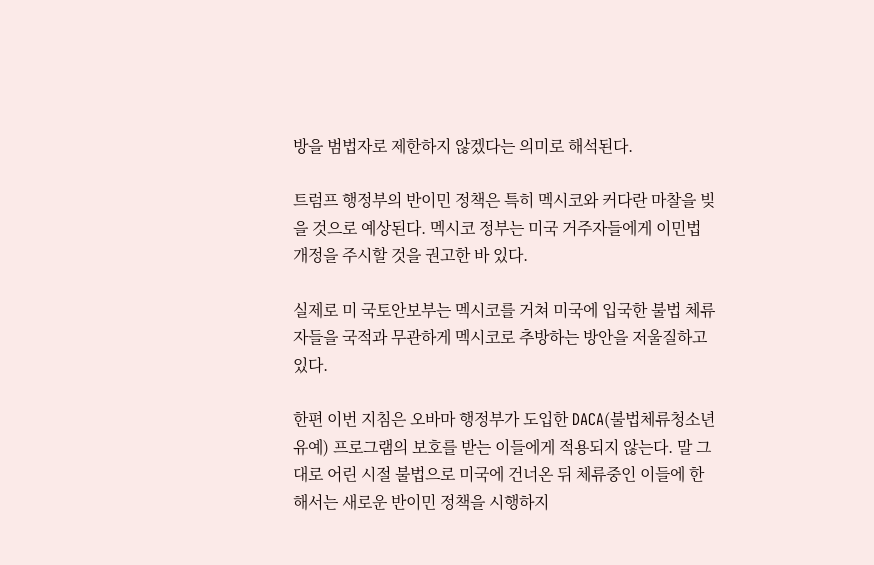방을 범법자로 제한하지 않겠다는 의미로 해석된다.

트럼프 행정부의 반이민 정책은 특히 멕시코와 커다란 마찰을 빚을 것으로 예상된다. 멕시코 정부는 미국 거주자들에게 이민법 개정을 주시할 것을 권고한 바 있다.

실제로 미 국토안보부는 멕시코를 거쳐 미국에 입국한 불법 체류자들을 국적과 무관하게 멕시코로 추방하는 방안을 저울질하고 있다.

한편 이번 지침은 오바마 행정부가 도입한 DACA(불법체류청소년유예) 프로그램의 보호를 받는 이들에게 적용되지 않는다. 말 그대로 어린 시절 불법으로 미국에 건너온 뒤 체류중인 이들에 한해서는 새로운 반이민 정책을 시행하지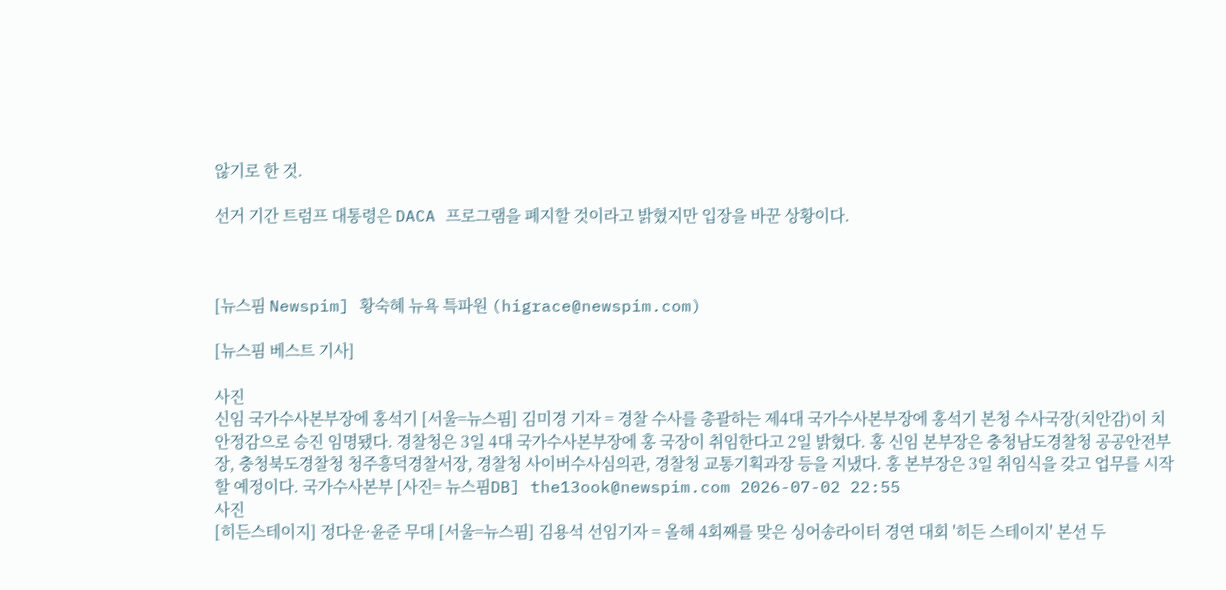않기로 한 것.

선거 기간 트럼프 대통령은 DACA 프로그램을 폐지할 것이라고 밝혔지만 입장을 바꾼 상황이다.



[뉴스핌 Newspim] 황숙혜 뉴욕 특파원 (higrace@newspim.com)

[뉴스핌 베스트 기사]

사진
신임 국가수사본부장에 홍석기 [서울=뉴스핌] 김미경 기자 = 경찰 수사를 총괄하는 제4대 국가수사본부장에 홍석기 본청 수사국장(치안감)이 치안정감으로 승진 임명됐다. 경찰청은 3일 4대 국가수사본부장에 홍 국장이 취임한다고 2일 밝혔다. 홍 신임 본부장은 충청남도경찰청 공공안전부장, 충청북도경찰청 청주흥덕경찰서장, 경찰청 사이버수사심의관, 경찰청 교통기획과장 등을 지냈다. 홍 본부장은 3일 취임식을 갖고 업무를 시작할 예정이다. 국가수사본부 [사진= 뉴스핌DB] the13ook@newspim.com 2026-07-02 22:55
사진
[히든스테이지] 정다운·윤준 무대 [서울=뉴스핌] 김용석 선임기자 = 올해 4회째를 맞은 싱어송라이터 경연 대회 '히든 스테이지' 본선 두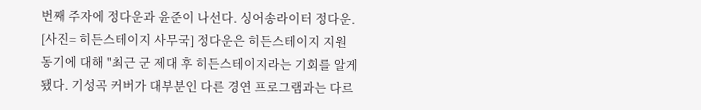번째 주자에 정다운과 윤준이 나선다. 싱어송라이터 정다운. [사진= 히든스테이지 사무국] 정다운은 히든스테이지 지원 동기에 대해 "최근 군 제대 후 히든스테이지라는 기회를 알게 됐다. 기성곡 커버가 대부분인 다른 경연 프로그램과는 다르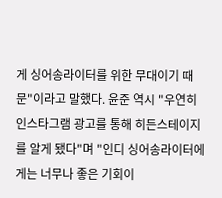게 싱어송라이터를 위한 무대이기 때문"이라고 말했다. 윤준 역시 "우연히 인스타그램 광고를 통해 히든스테이지를 알게 됐다"며 "인디 싱어송라이터에게는 너무나 좋은 기회이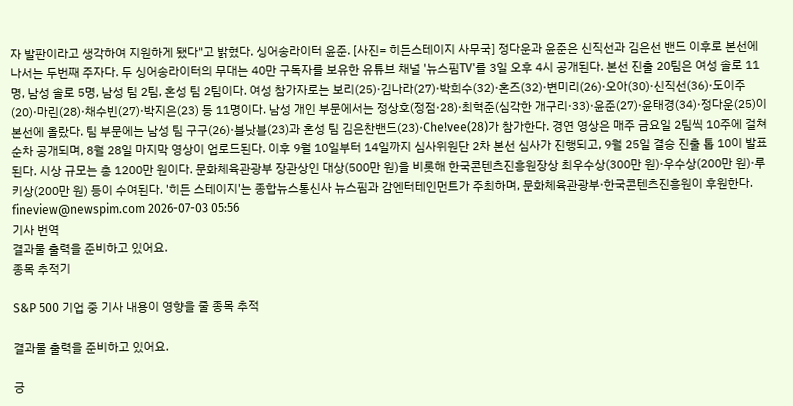자 발판이라고 생각하여 지원하게 됐다"고 밝혔다. 싱어송라이터 윤준. [사진= 히든스테이지 사무국] 정다운과 윤준은 신직선과 김은선 밴드 이후로 본선에 나서는 두번째 주자다. 두 싱어송라이터의 무대는 40만 구독자를 보유한 유튜브 채널 '뉴스핌TV'를 3일 오후 4시 공개된다. 본선 진출 20팀은 여성 솔로 11명, 남성 솔로 5명, 남성 팀 2팀, 혼성 팀 2팀이다. 여성 참가자로는 보리(25)·김나라(27)·박희수(32)·혼즈(32)·변미리(26)·오아(30)·신직선(36)·도이주(20)·마린(28)·채수빈(27)·박지은(23) 등 11명이다. 남성 개인 부문에서는 정상호(정점·28)·최혁준(심각한 개구리·33)·윤준(27)·윤태경(34)·정다운(25)이 본선에 올랐다. 팀 부문에는 남성 팀 구구(26)·블낫블(23)과 혼성 팀 김은찬밴드(23)·Che!vee(28)가 참가한다. 경연 영상은 매주 금요일 2팀씩 10주에 걸쳐 순차 공개되며, 8월 28일 마지막 영상이 업로드된다. 이후 9월 10일부터 14일까지 심사위원단 2차 본선 심사가 진행되고, 9월 25일 결승 진출 톱 10이 발표된다. 시상 규모는 총 1200만 원이다. 문화체육관광부 장관상인 대상(500만 원)을 비롯해 한국콘텐츠진흥원장상 최우수상(300만 원)·우수상(200만 원)·루키상(200만 원) 등이 수여된다. '히든 스테이지'는 종합뉴스통신사 뉴스핌과 감엔터테인먼트가 주최하며, 문화체육관광부·한국콘텐츠진흥원이 후원한다. fineview@newspim.com 2026-07-03 05:56
기사 번역
결과물 출력을 준비하고 있어요.
종목 추적기

S&P 500 기업 중 기사 내용이 영향을 줄 종목 추적

결과물 출력을 준비하고 있어요.

긍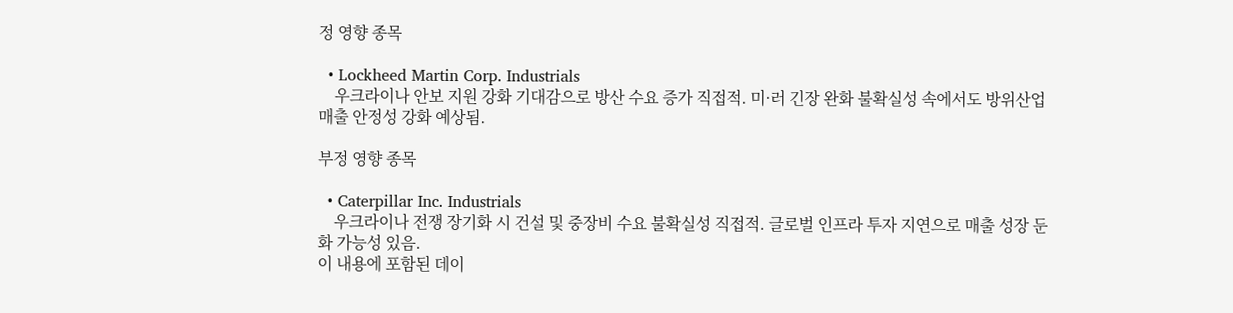정 영향 종목

  • Lockheed Martin Corp. Industrials
    우크라이나 안보 지원 강화 기대감으로 방산 수요 증가 직접적. 미·러 긴장 완화 불확실성 속에서도 방위산업 매출 안정성 강화 예상됨.

부정 영향 종목

  • Caterpillar Inc. Industrials
    우크라이나 전쟁 장기화 시 건설 및 중장비 수요 불확실성 직접적. 글로벌 인프라 투자 지연으로 매출 성장 둔화 가능성 있음.
이 내용에 포함된 데이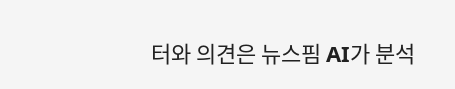터와 의견은 뉴스핌 AI가 분석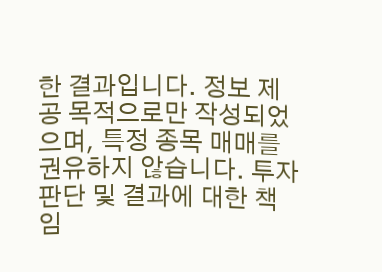한 결과입니다. 정보 제공 목적으로만 작성되었으며, 특정 종목 매매를 권유하지 않습니다. 투자 판단 및 결과에 대한 책임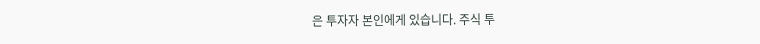은 투자자 본인에게 있습니다. 주식 투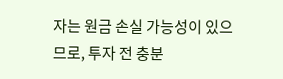자는 원금 손실 가능성이 있으므로, 투자 전 충분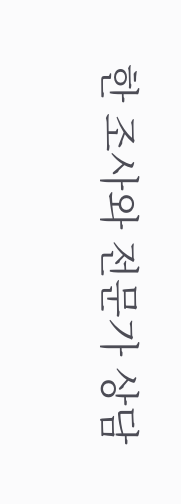한 조사와 전문가 상담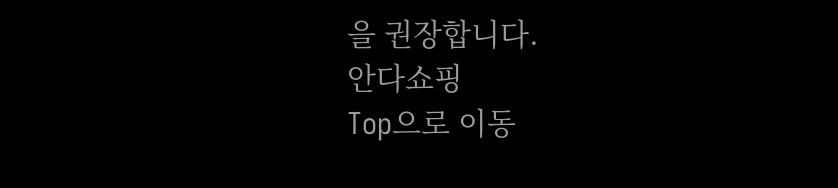을 권장합니다.
안다쇼핑
Top으로 이동